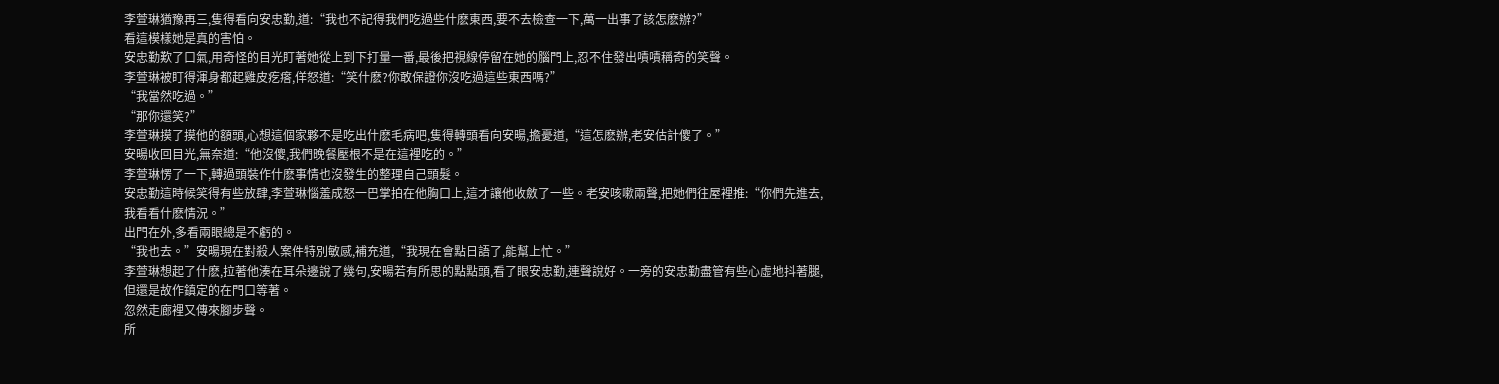李萱琳猶豫再三,隻得看向安忠勤,道:“我也不記得我們吃過些什麽東西,要不去檢查一下,萬一出事了該怎麽辦?”
看這模樣她是真的害怕。
安忠勤歎了口氣,用奇怪的目光盯著她從上到下打量一番,最後把視線停留在她的腦門上,忍不住發出嘖嘖稱奇的笑聲。
李萱琳被盯得渾身都起雞皮疙瘩,佯怒道:“笑什麽?你敢保證你沒吃過這些東西嗎?”
“我當然吃過。”
“那你還笑?”
李萱琳摸了摸他的額頭,心想這個家夥不是吃出什麽毛病吧,隻得轉頭看向安暘,擔憂道,“這怎麽辦,老安估計傻了。”
安暘收回目光,無奈道:“他沒傻,我們晚餐壓根不是在這裡吃的。”
李萱琳愣了一下,轉過頭裝作什麽事情也沒發生的整理自己頭髮。
安忠勤這時候笑得有些放肆,李萱琳惱羞成怒一巴掌拍在他胸口上,這才讓他收斂了一些。老安咳嗽兩聲,把她們往屋裡推:“你們先進去,我看看什麽情況。”
出門在外,多看兩眼總是不虧的。
“我也去。”安暘現在對殺人案件特別敏感,補充道,“我現在會點日語了,能幫上忙。”
李萱琳想起了什麽,拉著他湊在耳朵邊說了幾句,安暘若有所思的點點頭,看了眼安忠勤,連聲說好。一旁的安忠勤盡管有些心虛地抖著腿,但還是故作鎮定的在門口等著。
忽然走廊裡又傳來腳步聲。
所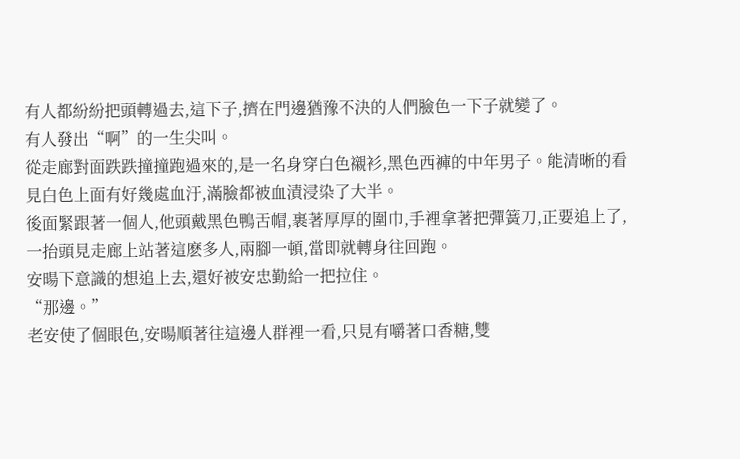有人都紛紛把頭轉過去,這下子,擠在門邊猶豫不決的人們臉色一下子就變了。
有人發出“啊”的一生尖叫。
從走廊對面跌跌撞撞跑過來的,是一名身穿白色襯衫,黑色西褲的中年男子。能清晰的看見白色上面有好幾處血汙,滿臉都被血漬浸染了大半。
後面緊跟著一個人,他頭戴黑色鴨舌帽,裹著厚厚的圍巾,手裡拿著把彈簧刀,正要追上了,一抬頭見走廊上站著這麽多人,兩腳一頓,當即就轉身往回跑。
安暘下意識的想追上去,還好被安忠勤給一把拉住。
“那邊。”
老安使了個眼色,安暘順著往這邊人群裡一看,只見有嚼著口香糖,雙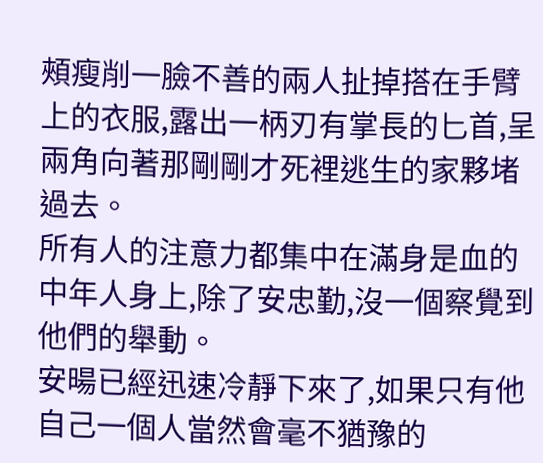頰瘦削一臉不善的兩人扯掉搭在手臂上的衣服,露出一柄刃有掌長的匕首,呈兩角向著那剛剛才死裡逃生的家夥堵過去。
所有人的注意力都集中在滿身是血的中年人身上,除了安忠勤,沒一個察覺到他們的舉動。
安暘已經迅速冷靜下來了,如果只有他自己一個人當然會毫不猶豫的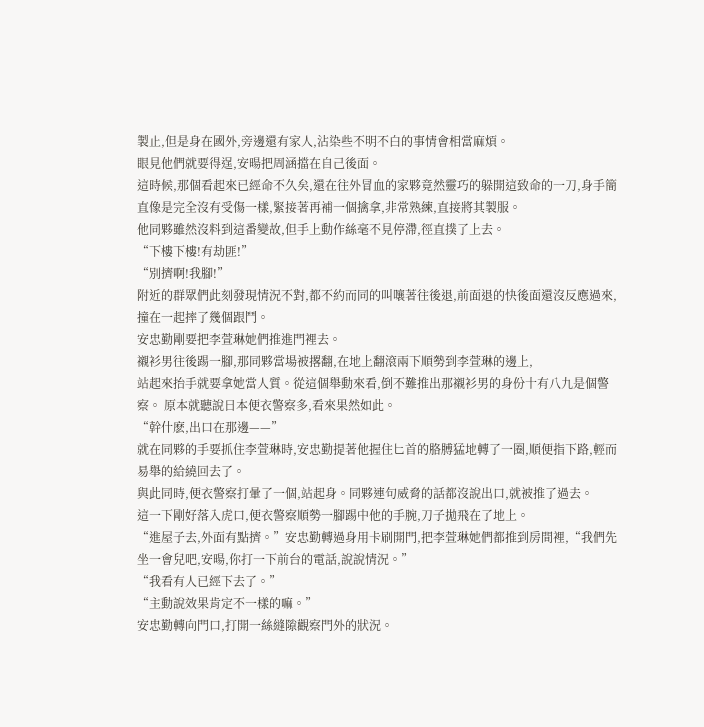製止,但是身在國外,旁邊還有家人,沾染些不明不白的事情會相當麻煩。
眼見他們就要得逞,安暘把周涵擋在自己後面。
這時候,那個看起來已經命不久矣,還在往外冒血的家夥竟然靈巧的躲開這致命的一刀,身手簡直像是完全沒有受傷一樣,緊接著再補一個擒拿,非常熟練,直接將其製服。
他同夥雖然沒料到這番變故,但手上動作絲毫不見停滯,徑直撲了上去。
“下樓下樓!有劫匪!”
“別擠啊!我腳!”
附近的群眾們此刻發現情況不對,都不約而同的叫嚷著往後退,前面退的快後面還沒反應過來,撞在一起摔了幾個跟鬥。
安忠勤剛要把李萱琳她們推進門裡去。
襯衫男往後踢一腳,那同夥當場被撂翻,在地上翻滾兩下順勢到李萱琳的邊上,
站起來抬手就要拿她當人質。從這個舉動來看,倒不難推出那襯衫男的身份十有八九是個警察。 原本就聽說日本便衣警察多,看來果然如此。
“幹什麽,出口在那邊——”
就在同夥的手要抓住李萱琳時,安忠勤提著他握住匕首的胳膊猛地轉了一圈,順便指下路,輕而易舉的給繞回去了。
與此同時,便衣警察打暈了一個,站起身。同夥連句威脅的話都沒說出口,就被推了過去。
這一下剛好落入虎口,便衣警察順勢一腳踢中他的手腕,刀子拋飛在了地上。
“進屋子去,外面有點擠。”安忠勤轉過身用卡刷開門,把李萱琳她們都推到房間裡,“我們先坐一會兒吧,安暘,你打一下前台的電話,說說情況。”
“我看有人已經下去了。”
“主動說效果肯定不一樣的嘛。”
安忠勤轉向門口,打開一絲縫隙觀察門外的狀況。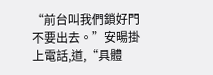“前台叫我們鎖好門不要出去。”安暘掛上電話,道,“具體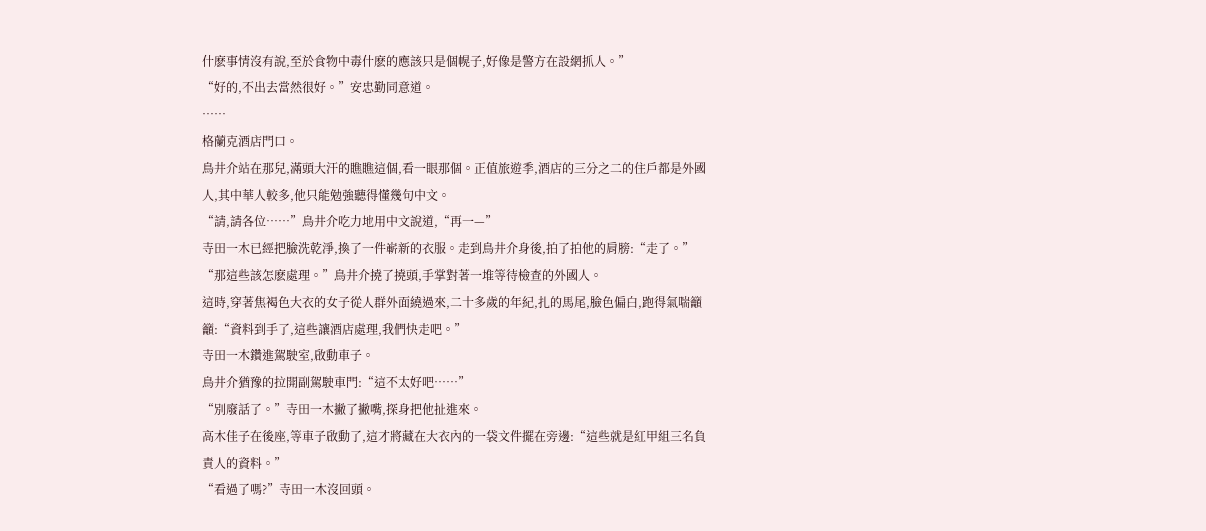什麽事情沒有說,至於食物中毒什麽的應該只是個幌子,好像是警方在設網抓人。”
“好的,不出去當然很好。”安忠勤同意道。
……
格蘭克酒店門口。
鳥井介站在那兒,滿頭大汗的瞧瞧這個,看一眼那個。正值旅遊季,酒店的三分之二的住戶都是外國人,其中華人較多,他只能勉強聽得懂幾句中文。
“請,請各位……”鳥井介吃力地用中文說道,“再一—”
寺田一木已經把臉洗乾淨,換了一件嶄新的衣服。走到鳥井介身後,拍了拍他的肩膀:“走了。”
“那這些該怎麽處理。”鳥井介撓了撓頭,手掌對著一堆等待檢查的外國人。
這時,穿著焦褐色大衣的女子從人群外面繞過來,二十多歲的年紀,扎的馬尾,臉色偏白,跑得氣喘籲籲:“資料到手了,這些讓酒店處理,我們快走吧。”
寺田一木鑽進駕駛室,啟動車子。
鳥井介猶豫的拉開副駕駛車門:“這不太好吧……”
“別廢話了。”寺田一木撇了撇嘴,探身把他扯進來。
高木佳子在後座,等車子啟動了,這才將藏在大衣內的一袋文件擺在旁邊:“這些就是紅甲組三名負責人的資料。”
“看過了嗎?”寺田一木沒回頭。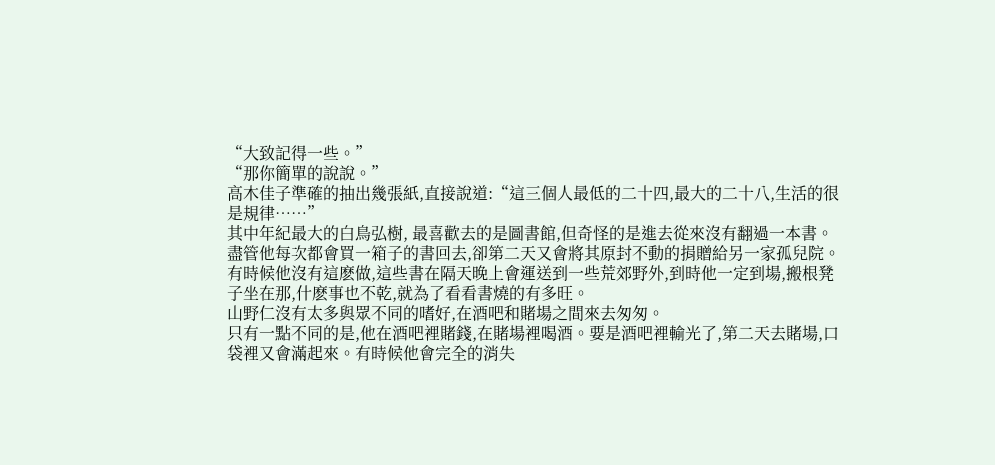“大致記得一些。”
“那你簡單的說說。”
高木佳子準確的抽出幾張紙,直接說道:“這三個人最低的二十四,最大的二十八,生活的很是規律……”
其中年紀最大的白鳥弘樹, 最喜歡去的是圖書館,但奇怪的是進去從來沒有翻過一本書。
盡管他每次都會買一箱子的書回去,卻第二天又會將其原封不動的捐贈給另一家孤兒院。有時候他沒有這麽做,這些書在隔天晚上會運送到一些荒郊野外,到時他一定到場,搬根凳子坐在那,什麽事也不乾,就為了看看書燒的有多旺。
山野仁沒有太多與眾不同的嗜好,在酒吧和賭場之間來去匆匆。
只有一點不同的是,他在酒吧裡賭錢,在賭場裡喝酒。要是酒吧裡輸光了,第二天去賭場,口袋裡又會滿起來。有時候他會完全的消失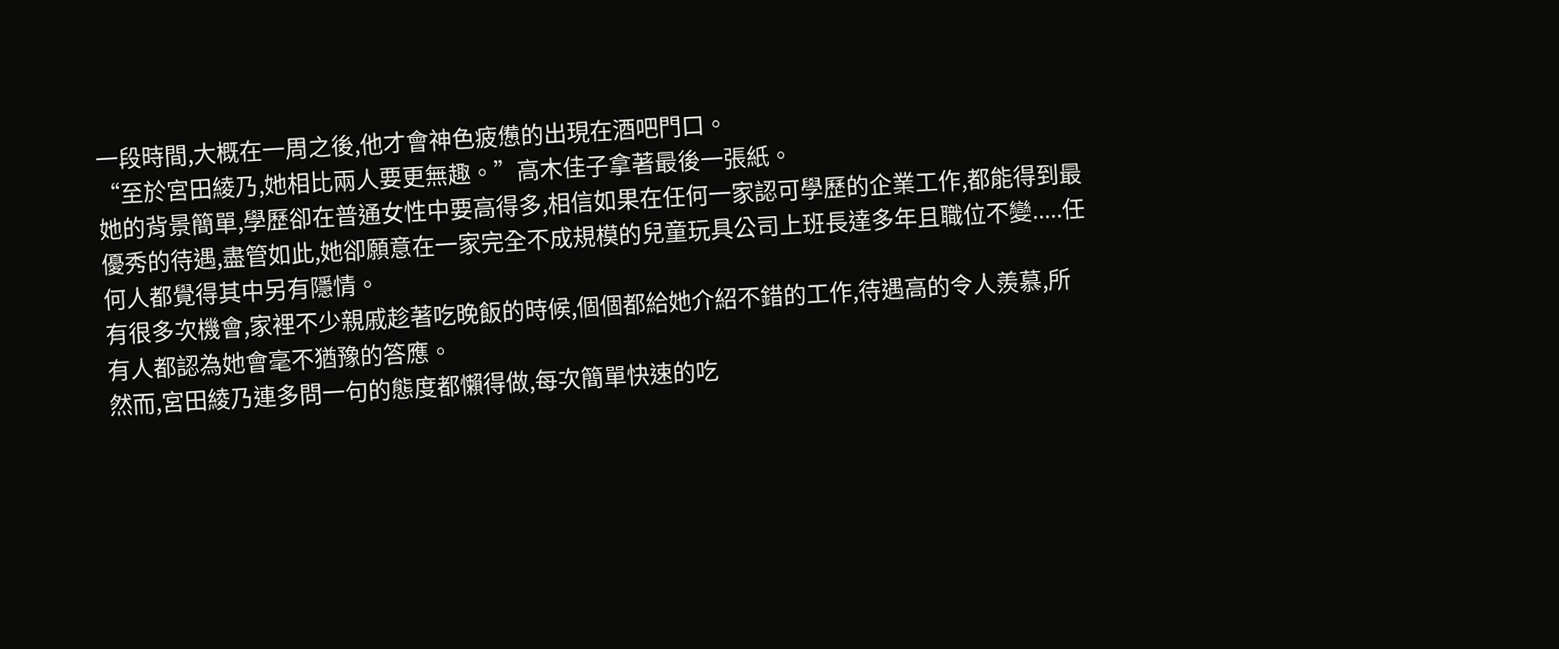一段時間,大概在一周之後,他才會神色疲憊的出現在酒吧門口。
“至於宮田綾乃,她相比兩人要更無趣。”高木佳子拿著最後一張紙。
她的背景簡單,學歷卻在普通女性中要高得多,相信如果在任何一家認可學歷的企業工作,都能得到最優秀的待遇,盡管如此,她卻願意在一家完全不成規模的兒童玩具公司上班長達多年且職位不變.....任何人都覺得其中另有隱情。
有很多次機會,家裡不少親戚趁著吃晚飯的時候,個個都給她介紹不錯的工作,待遇高的令人羨慕,所有人都認為她會毫不猶豫的答應。
然而,宮田綾乃連多問一句的態度都懶得做,每次簡單快速的吃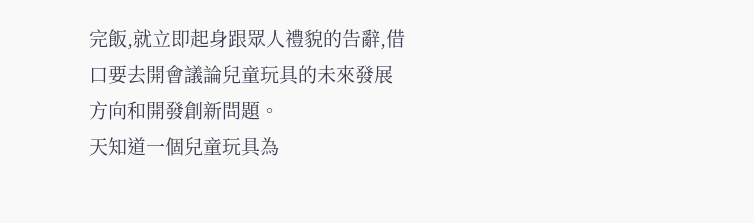完飯,就立即起身跟眾人禮貌的告辭,借口要去開會議論兒童玩具的未來發展方向和開發創新問題。
天知道一個兒童玩具為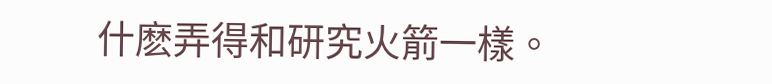什麽弄得和研究火箭一樣。